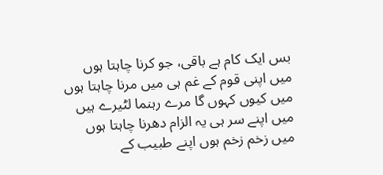بس ایک کام ہے باقی، جو کرنا چاہتا ہوں
میں اپنی قوم کے غم ہی میں مرنا چاہتا ہوں
میں کیوں کہوں گا مرے رہنما لٹیرے ہیں
میں اپنے سر ہی یہ الزام دھرنا چاہتا ہوں
میں زخم زخم ہوں اپنے طبیب کے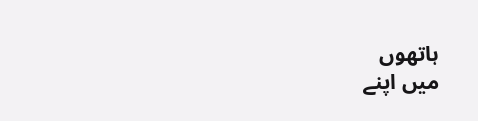ہاتھوں
میں اپنے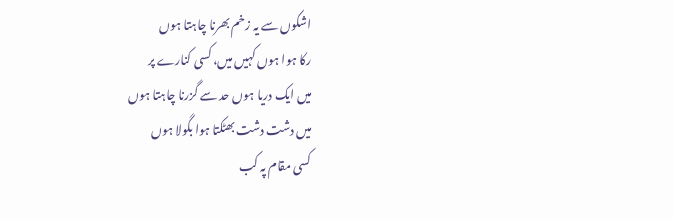اشکوں سے یہ زخم بھرنا چاہتا ہوں
رکا ہوا ہوں کہیں میں، کسی کنارے پر
میں ایک دریا ہوں حد سے گزرنا چاہتا ہوں
میں دشت دشت بھٹکتا ہوا بگولا ہوں
کسی مقام پہ کب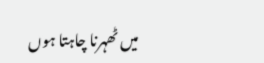میں ٹھہرنا چاہتا ہوں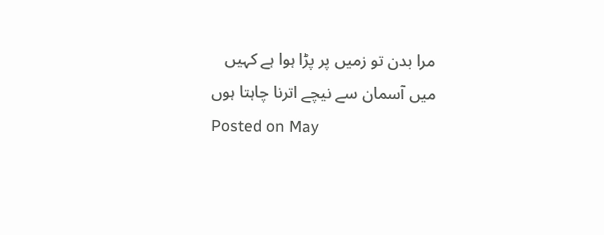مرا بدن تو زمیں پر پڑا ہوا ہے کہیں
میں آسمان سے نیچے اترنا چاہتا ہوں
Posted on May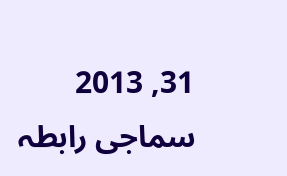31, 2013
سماجی رابطہ